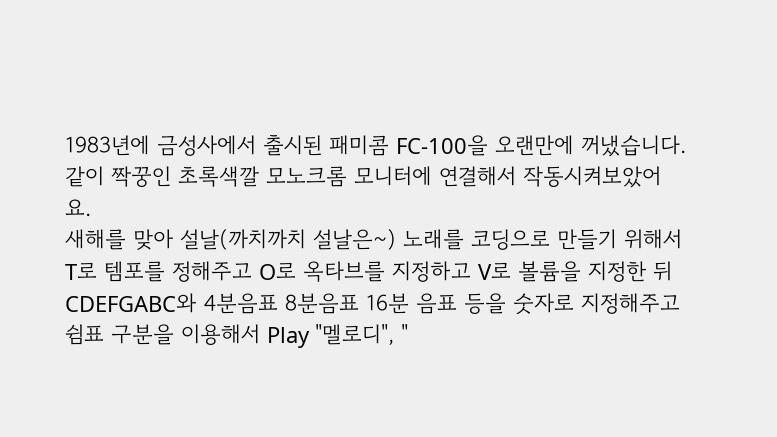1983년에 금성사에서 출시된 패미콤 FC-100을 오랜만에 꺼냈습니다.
같이 짝꿍인 초록색깔 모노크롬 모니터에 연결해서 작동시켜보았어요.
새해를 맞아 설날(까치까치 설날은~) 노래를 코딩으로 만들기 위해서
T로 템포를 정해주고 O로 옥타브를 지정하고 V로 볼륨을 지정한 뒤
CDEFGABC와 4분음표 8분음표 16분 음표 등을 숫자로 지정해주고
쉼표 구분을 이용해서 Play "멜로디", "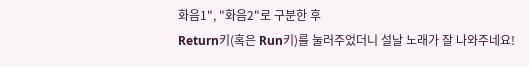화음1", "화음2"로 구분한 후
Return키(혹은 Run키)를 눌러주었더니 설날 노래가 잘 나와주네요!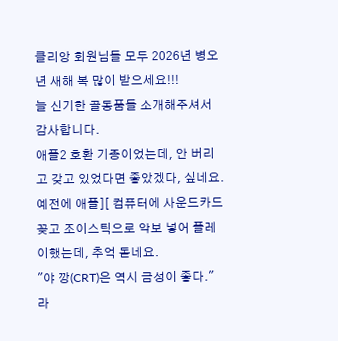클리앙 회원님들 모두 2026년 병오년 새해 복 많이 받으세요!!!
늘 신기한 골동품들 소개해주셔서 감사합니다.
애플2 호환 기종이었는데, 안 버리고 갖고 있었다면 좋았겠다, 싶네요.
예전에 애플][ 컴퓨터에 사운드카드 꽂고 조이스틱으로 악보 넣어 플레이했는데, 추억 돋네요.
"야 깡(CRT)은 역시 금성이 좋다." 라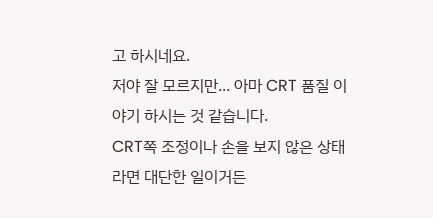고 하시네요.
저야 잘 모르지만... 아마 CRT 품질 이야기 하시는 것 같습니다.
CRT쪽 조정이나 손을 보지 않은 상태라면 대단한 일이거든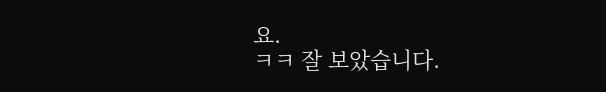요.
ㅋㅋ 잘 보았습니다.